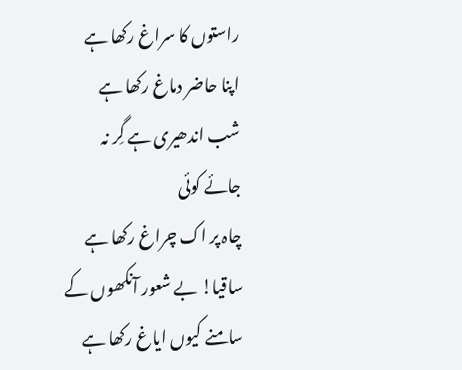راستوں کا سراغ رکھا ہے
اپنا حاضر دماغ رکھا ہے
شب اندھیری ہے گِر نہ جائے کوئی
چاہ پر اک چراغ رکھا ہے
ساقیا! بے شعور آنکھوں کے
سامنے کیوں ایاغ رکھا ہے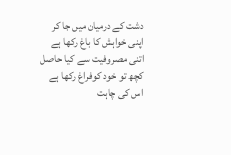دشت کے درمیان میں جا کر
اپنی خواہش کا باغ رکھا ہے
اتنی مصروفیت سے کیا حاصل
کچھ تو خود کوفراغ رکھا ہے
اس کی چاہت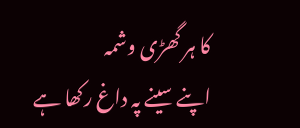کا ہر گھڑی وشمہ
اپنے سینے پہ داغ رکھا ہے